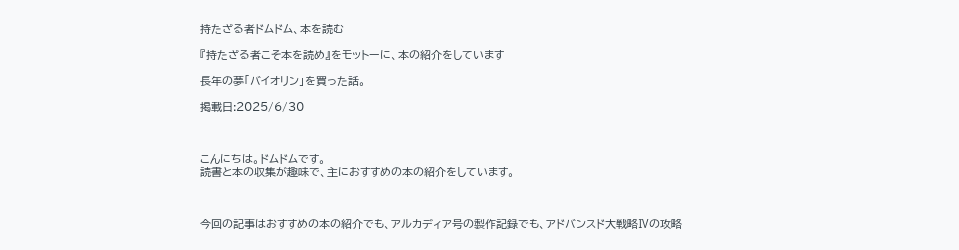持たざる者ドムドム、本を読む

『持たざる者こそ本を読め』をモットーに、本の紹介をしています

長年の夢「バイオリン」を買った話。

掲載日:2025/6/30



こんにちは。ドムドムです。
読書と本の収集が趣味で、主におすすめの本の紹介をしています。



今回の記事はおすすめの本の紹介でも、アルカディア号の製作記録でも、アドバンスド大戦略Ⅳの攻略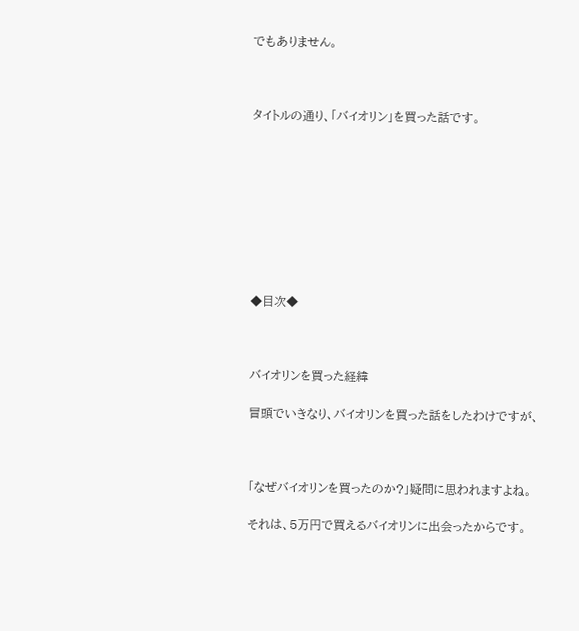でもありません。



タイトルの通り、「バイオリン」を買った話です。









◆目次◆



バイオリンを買った経緯

冒頭でいきなり、バイオリンを買った話をしたわけですが、



「なぜバイオリンを買ったのか?」疑問に思われますよね。

それは、5万円で買えるバイオリンに出会ったからです。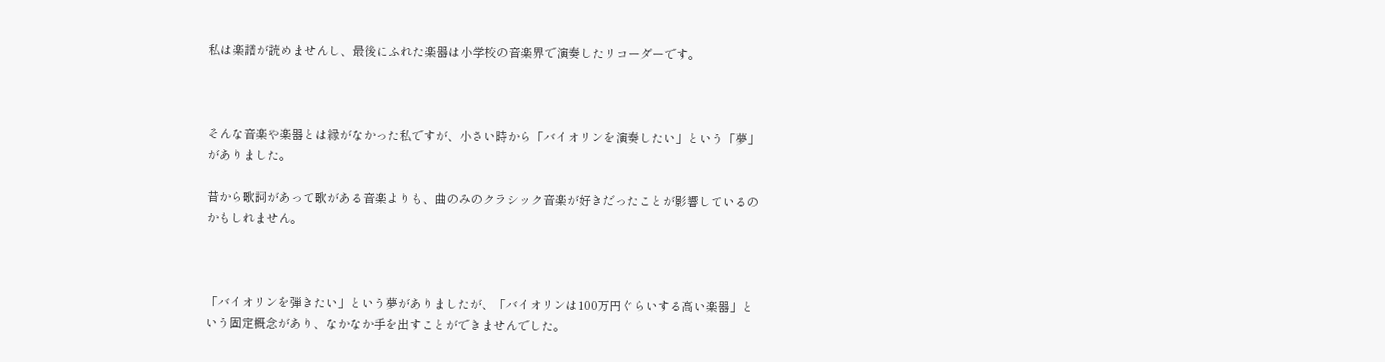私は楽譜が読めませんし、最後にふれた楽器は小学校の音楽界で演奏したリコーダーです。



そんな音楽や楽器とは縁がなかった私ですが、小さい時から「バイオリンを演奏したい」という「夢」がありました。

昔から歌詞があって歌がある音楽よりも、曲のみのクラシック音楽が好きだったことが影響しているのかもしれません。



「バイオリンを弾きたい」という夢がありましたが、「バイオリンは100万円ぐらいする高い楽器」という固定概念があり、なかなか手を出すことができませんでした。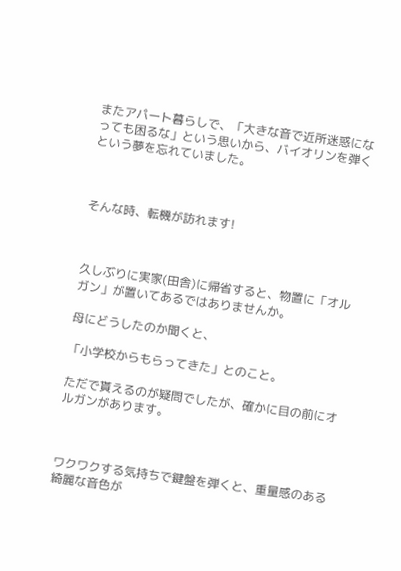またアパート暮らしで、「大きな音で近所迷惑になっても困るな」という思いから、バイオリンを弾くという夢を忘れていました。



そんな時、転機が訪れます!



久しぶりに実家(田舎)に帰省すると、物置に「オルガン」が置いてあるではありませんか。

母にどうしたのか聞くと、

「小学校からもらってきた」とのこと。

ただで貰えるのが疑問でしたが、確かに目の前にオルガンがあります。



ワクワクする気持ちで鍵盤を弾くと、重量感のある綺麗な音色が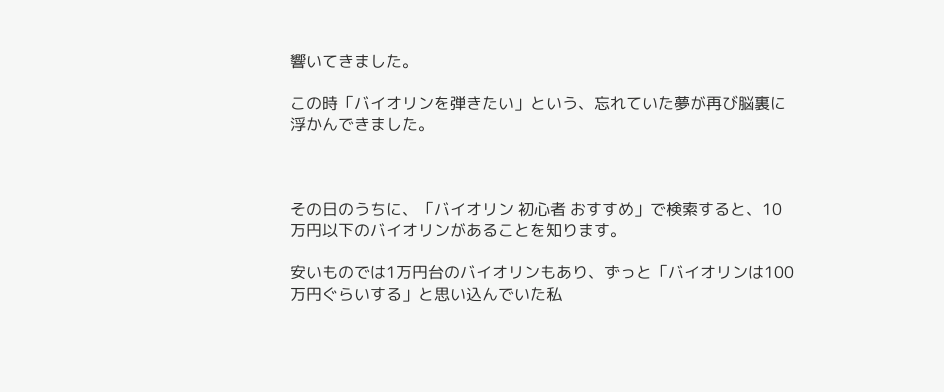響いてきました。

この時「バイオリンを弾きたい」という、忘れていた夢が再び脳裏に浮かんできました。



その日のうちに、「バイオリン 初心者 おすすめ」で検索すると、10万円以下のバイオリンがあることを知ります。

安いものでは1万円台のバイオリンもあり、ずっと「バイオリンは100万円ぐらいする」と思い込んでいた私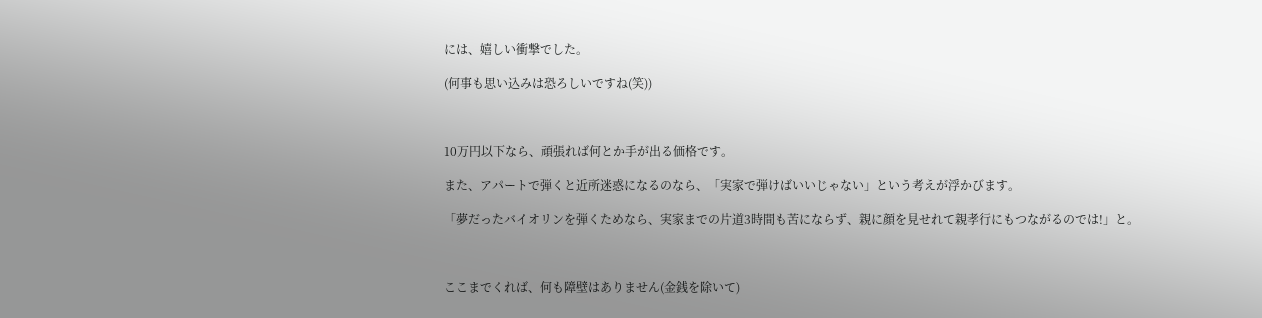には、嬉しい衝撃でした。

(何事も思い込みは恐ろしいですね(笑))



10万円以下なら、頑張れば何とか手が出る価格です。

また、アパートで弾くと近所迷惑になるのなら、「実家で弾けばいいじゃない」という考えが浮かびます。

「夢だったバイオリンを弾くためなら、実家までの片道3時間も苦にならず、親に顔を見せれて親孝行にもつながるのでは!」と。



ここまでくれば、何も障壁はありません(金銭を除いて)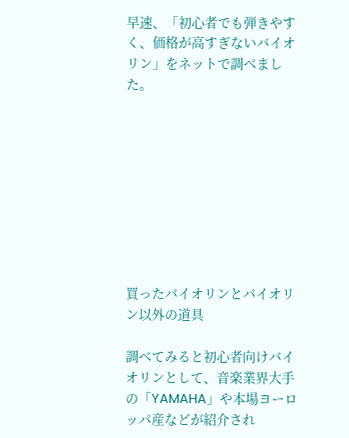早速、「初心者でも弾きやすく、価格が高すぎないバイオリン」をネットで調べました。









買ったバイオリンとバイオリン以外の道具

調べてみると初心者向けバイオリンとして、音楽業界大手の「YAMAHA」や本場ヨーロッパ産などが紹介され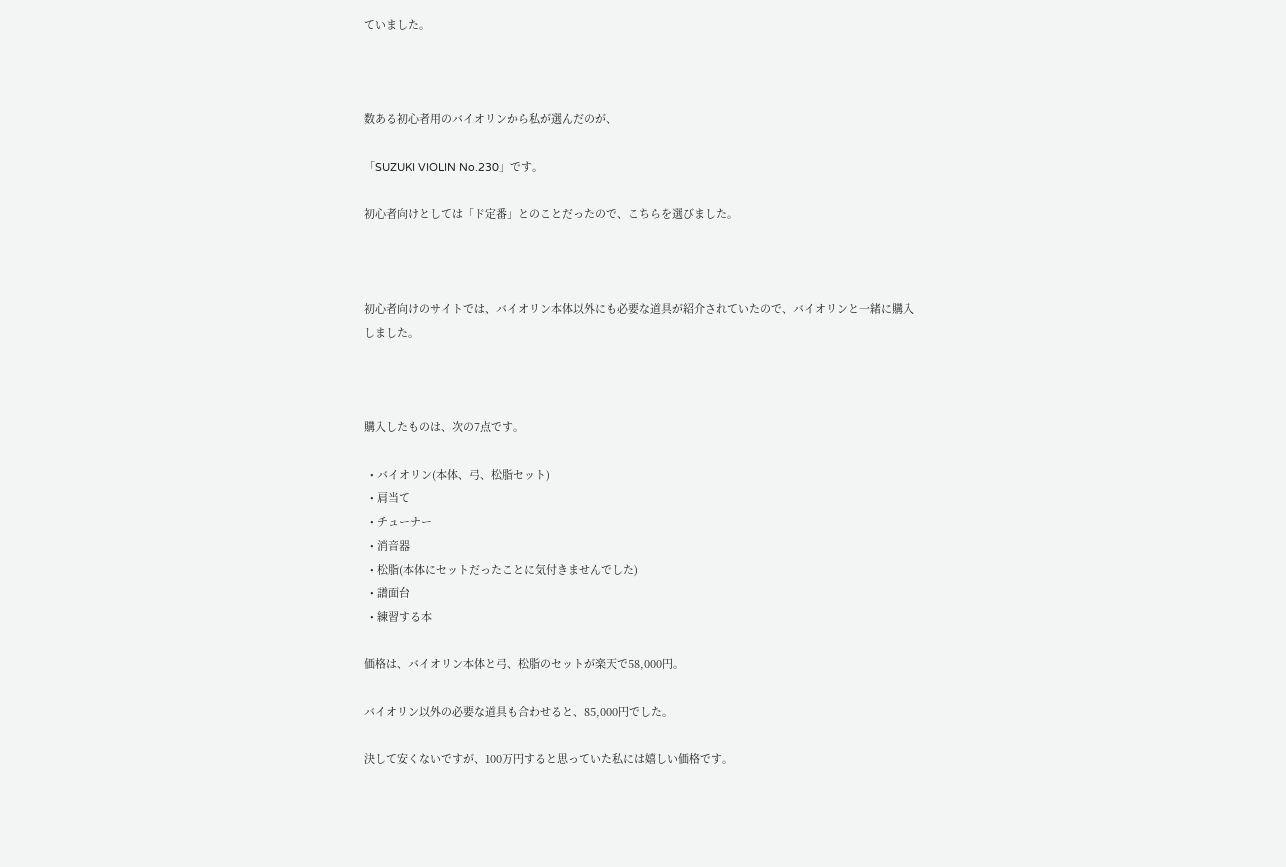ていました。



数ある初心者用のバイオリンから私が選んだのが、

「SUZUKI VIOLIN No.230」です。

初心者向けとしては「ド定番」とのことだったので、こちらを選びました。



初心者向けのサイトでは、バイオリン本体以外にも必要な道具が紹介されていたので、バイオリンと一緒に購入しました。



購入したものは、次の7点です。

  • バイオリン(本体、弓、松脂セット)
  • 肩当て
  • チューナー
  • 消音器
  • 松脂(本体にセットだったことに気付きませんでした)
  • 譜面台
  • 練習する本

価格は、バイオリン本体と弓、松脂のセットが楽天で58,000円。

バイオリン以外の必要な道具も合わせると、85,000円でした。

決して安くないですが、100万円すると思っていた私には嬉しい価格です。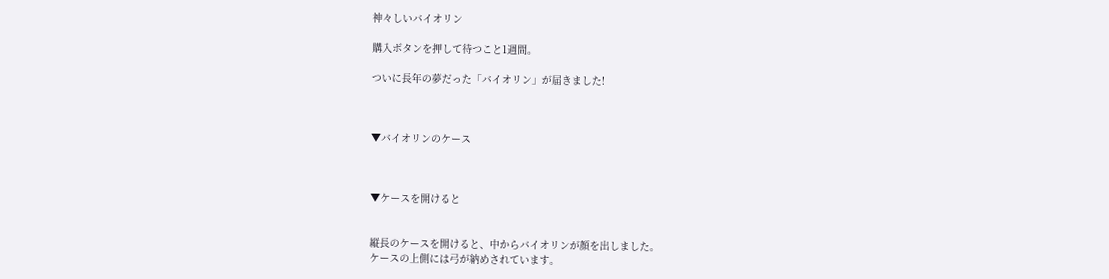神々しいバイオリン

購入ボタンを押して待つこと1週間。

ついに長年の夢だった「バイオリン」が届きました!



▼バイオリンのケース



▼ケースを開けると


縦長のケースを開けると、中からバイオリンが顔を出しました。
ケースの上側には弓が納めされています。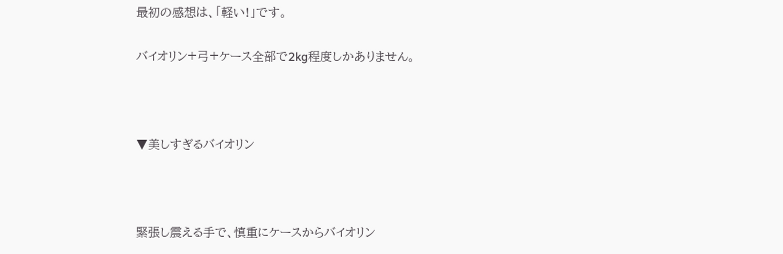最初の感想は、「軽い!」です。

バイオリン+弓+ケース全部で2kg程度しかありません。



▼美しすぎるバイオリン



緊張し震える手で、慎重にケースからバイオリン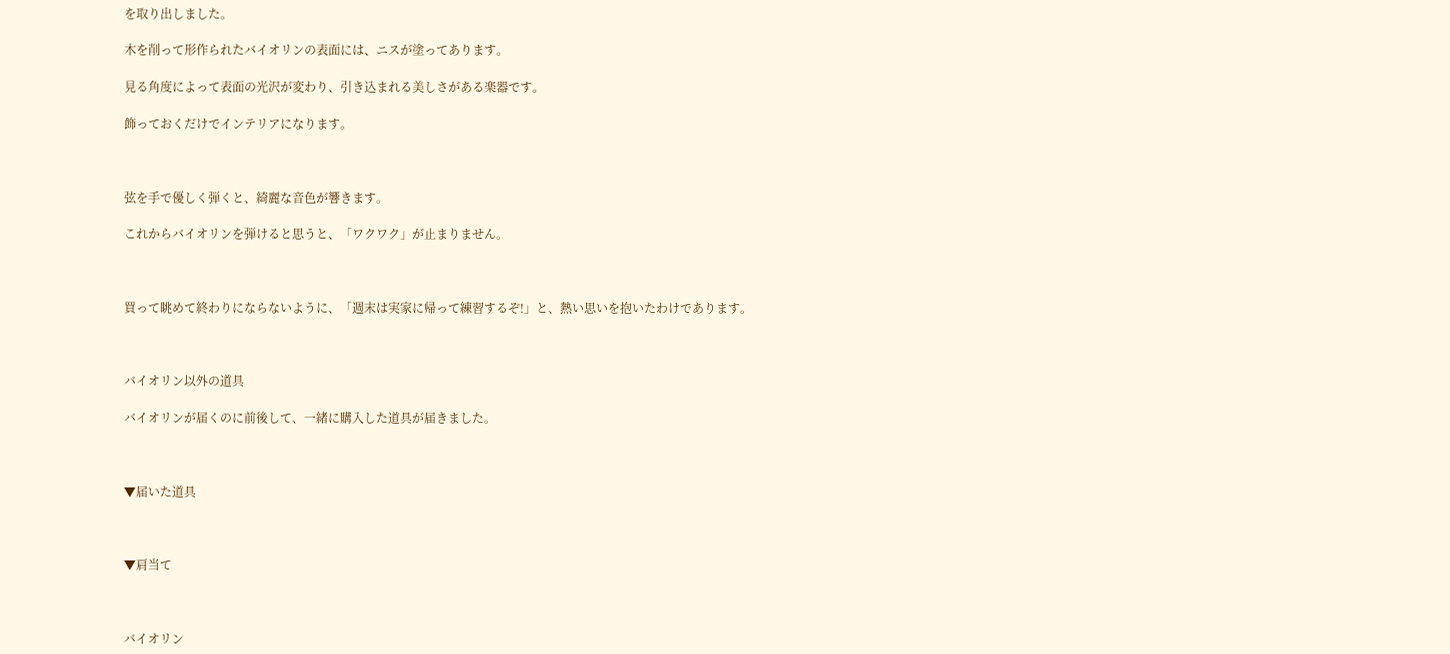を取り出しました。

木を削って形作られたバイオリンの表面には、ニスが塗ってあります。

見る角度によって表面の光沢が変わり、引き込まれる美しさがある楽器です。

飾っておくだけでインテリアになります。



弦を手で優しく弾くと、綺麗な音色が響きます。

これからバイオリンを弾けると思うと、「ワクワク」が止まりません。



買って眺めて終わりにならないように、「週末は実家に帰って練習するぞ!」と、熱い思いを抱いたわけであります。



バイオリン以外の道具

バイオリンが届くのに前後して、一緒に購入した道具が届きました。



▼届いた道具



▼肩当て



バイオリン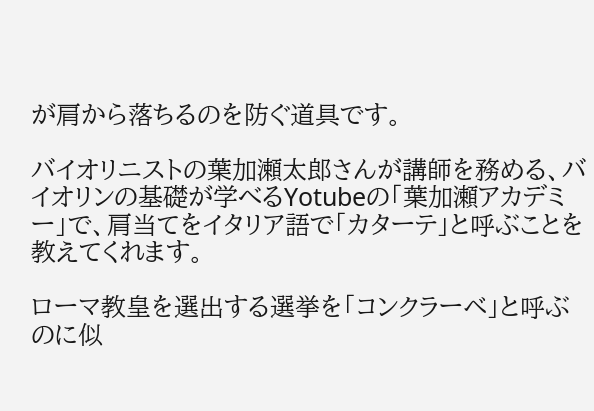が肩から落ちるのを防ぐ道具です。

バイオリニストの葉加瀬太郎さんが講師を務める、バイオリンの基礎が学べるYotubeの「葉加瀬アカデミー」で、肩当てをイタリア語で「カターテ」と呼ぶことを教えてくれます。

ローマ教皇を選出する選挙を「コンクラーベ」と呼ぶのに似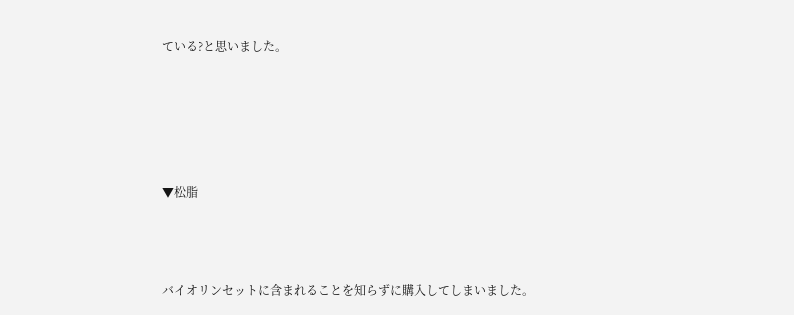ている?と思いました。





▼松脂



バイオリンセットに含まれることを知らずに購入してしまいました。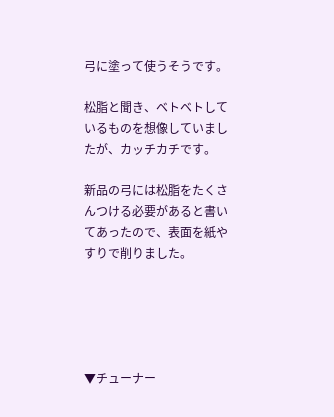弓に塗って使うそうです。

松脂と聞き、ベトベトしているものを想像していましたが、カッチカチです。

新品の弓には松脂をたくさんつける必要があると書いてあったので、表面を紙やすりで削りました。





▼チューナー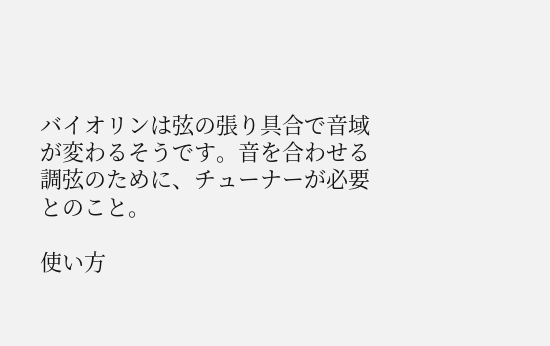バイオリンは弦の張り具合で音域が変わるそうです。音を合わせる調弦のために、チューナーが必要とのこと。

使い方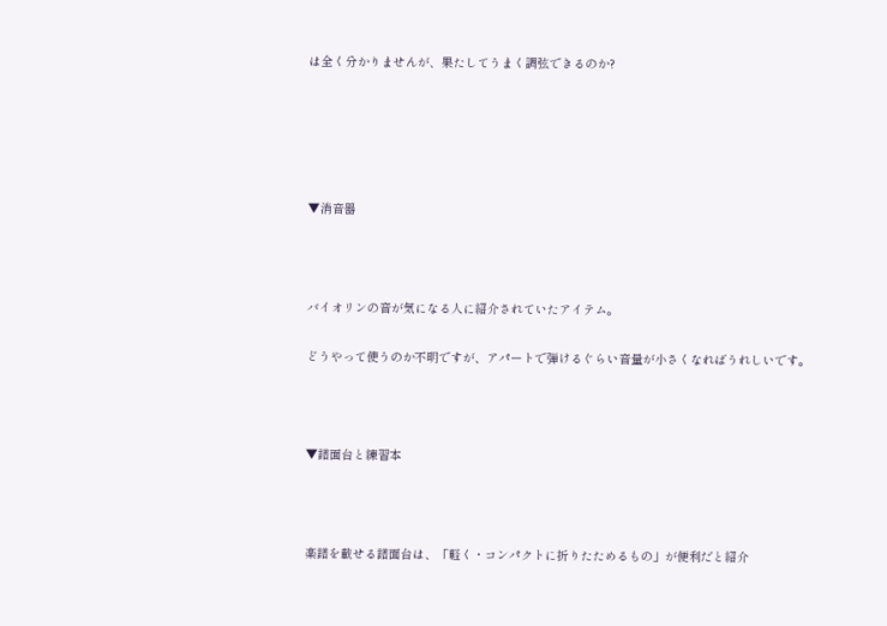は全く分かりませんが、果たしてうまく調弦できるのか?





▼消音器



バイオリンの音が気になる人に紹介されていたアイテム。

どうやって使うのか不明ですが、アパートで弾けるぐらい音量が小さくなればうれしいです。



▼譜面台と練習本



楽譜を載せる譜面台は、「軽く・コンパクトに折りたためるもの」が便利だと紹介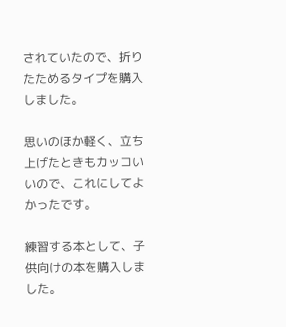されていたので、折りたためるタイプを購入しました。

思いのほか軽く、立ち上げたときもカッコいいので、これにしてよかったです。

練習する本として、子供向けの本を購入しました。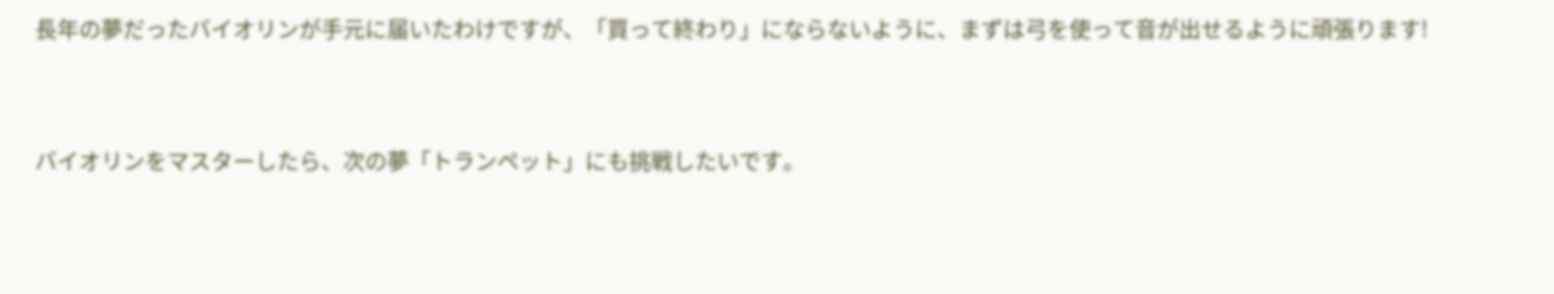長年の夢だったバイオリンが手元に届いたわけですが、「買って終わり」にならないように、まずは弓を使って音が出せるように頑張ります!



バイオリンをマスターしたら、次の夢「トランペット」にも挑戦したいです。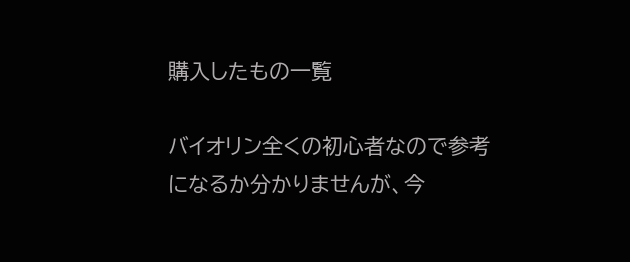購入したもの一覧

バイオリン全くの初心者なので参考になるか分かりませんが、今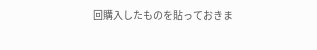回購入したものを貼っておきま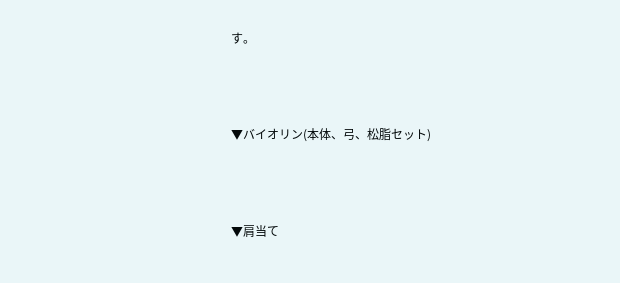す。



▼バイオリン(本体、弓、松脂セット)



▼肩当て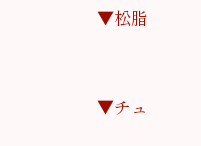▼松脂



▼チュ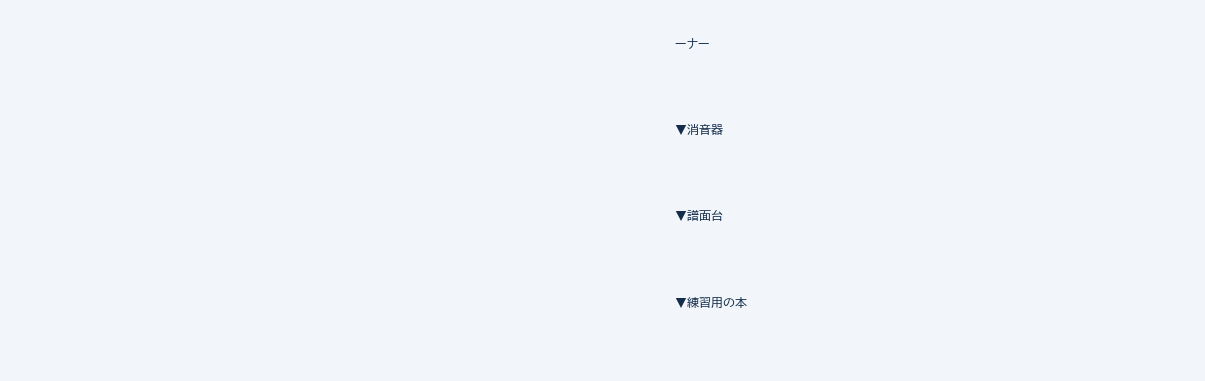ーナー



▼消音器



▼譜面台



▼練習用の本